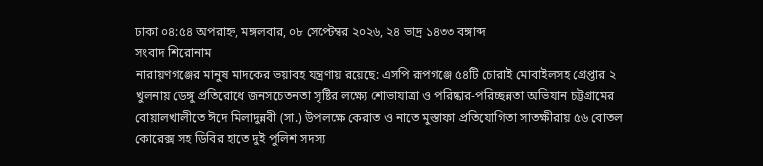ঢাকা ০৪:৫৪ অপরাহ্ন, মঙ্গলবার, ০৮ সেপ্টেম্বর ২০২৬, ২৪ ভাদ্র ১৪৩৩ বঙ্গাব্দ
সংবাদ শিরোনাম
নারায়ণগঞ্জের মানুষ মাদকের ভয়াবহ যন্ত্রণায় রয়েছে: এসপি রূপগঞ্জে ৫৪টি চোরাই মোবাইলসহ গ্রেপ্তার ২ খুলনায় ডেঙ্গু প্রতিরোধে জনসচেতনতা সৃষ্টির লক্ষ্যে শোভাযাত্রা ও পরিষ্কার-পরিচ্ছন্নতা অভিযান চট্টগ্রামের বোয়ালখালীতে ঈদে মিলাদুন্নবী (সা.) উপলক্ষে কেরাত ও নাতে মুস্তাফা প্রতিযোগিতা সাতক্ষীরায় ৫৬ বোতল কোরেক্স সহ ডিবির হাতে দুই পুলিশ সদস্য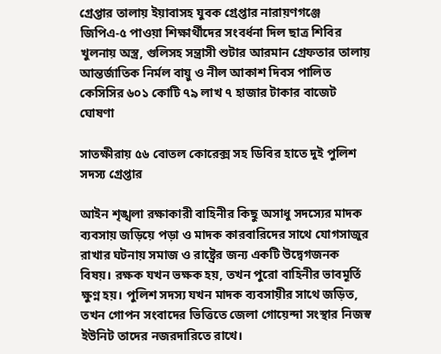গ্রেপ্তার তালায় ইয়াবাসহ যুবক গ্রেপ্তার নারায়ণগঞ্জে জিপিএ-৫ পাওয়া শিক্ষার্থীদের সংবর্ধনা দিল ছাত্র শিবির খুলনায় অস্ত্র, গুলিসহ সন্ত্রাসী শুটার আরমান গ্রেফতার তালায় আন্তর্জাতিক নির্মল বায়ু ও নীল আকাশ দিবস পালিত কেসিসির ৬০১ কোটি ৭৯ লাখ ৭ হাজার টাকার বাজেট ঘোষণা

সাতক্ষীরায় ৫৬ বোতল কোরেক্স সহ ডিবির হাতে দুই পুলিশ সদস্য গ্রেপ্তার

আইন শৃঙ্খলা রক্ষাকারী বাহিনীর কিছু অসাধু সদস্যের মাদক ব্যবসায় জড়িয়ে পড়া ও মাদক কারবারিদের সাথে যোগসাজুর রাখার ঘটনায় সমাজ ও রাষ্ট্রের জন্য একটি উদ্বেগজনক বিষয়। রক্ষক যখন ভক্ষক হয়, তখন পুরো বাহিনীর ভাবমূর্তি ক্ষুণ্ন হয়। পুলিশ সদস্য যখন মাদক ব্যবসায়ীর সাথে জড়িত, তখন গোপন সংবাদের ভিত্তিতে জেলা গোয়েন্দা সংস্থার নিজস্ব ইউনিট তাদের নজরদারিতে রাখে।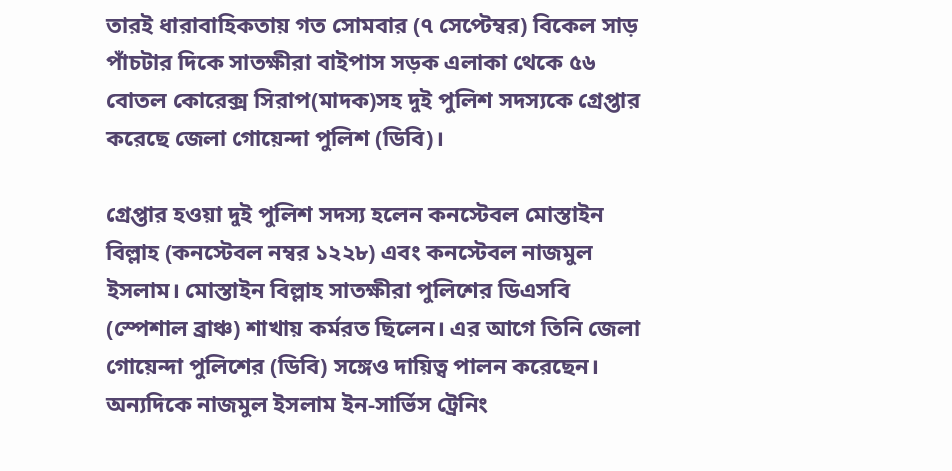তার‌ই ধারাবাহিকতায় গত সোমবার (৭ সেপ্টেম্বর) বিকেল সাড় পাঁচটার দিকে সাতক্ষীরা বাইপাস সড়ক এলাকা থেকে ৫৬ বোতল কোরেক্স সিরাপ(মাদক)সহ দুই পুলিশ সদস্যকে গ্রেপ্তার করেছে জেলা গোয়েন্দা পুলিশ (ডিবি)।

গ্রেপ্তার হওয়া দুই পুলিশ সদস্য হলেন কনস্টেবল মোস্তাইন বিল্লাহ (কনস্টেবল নম্বর ১২২৮) এবং কনস্টেবল নাজমুল ইসলাম। মোস্তাইন বিল্লাহ সাতক্ষীরা পুলিশের ডিএসবি (স্পেশাল ব্রাঞ্চ) শাখায় কর্মরত ছিলেন। এর আগে তিনি জেলা গোয়েন্দা পুলিশের (ডিবি) সঙ্গেও দায়িত্ব পালন করেছেন। অন্যদিকে নাজমুল ইসলাম ইন-সার্ভিস ট্রেনিং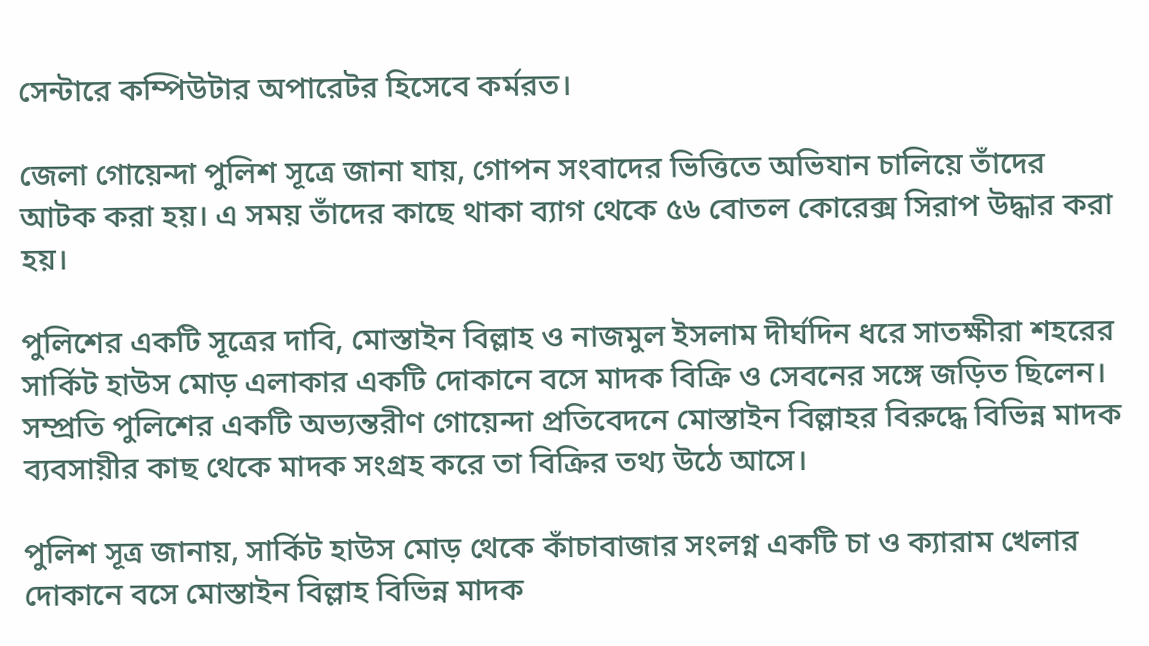সেন্টারে কম্পিউটার অপারেটর হিসেবে কর্মরত।

জেলা গোয়েন্দা পুলিশ সূত্রে জানা যায়, গোপন সংবাদের ভিত্তিতে অভিযান চালিয়ে তাঁদের আটক করা হয়। এ সময় তাঁদের কাছে থাকা ব্যাগ থেকে ৫৬ বোতল কোরেক্স সিরাপ উদ্ধার করা হয়।

পুলিশের একটি সূত্রের দাবি, মোস্তাইন বিল্লাহ ও নাজমুল ইসলাম দীর্ঘদিন ধরে সাতক্ষীরা শহরের সার্কিট হাউস মোড় এলাকার একটি দোকানে বসে মাদক বিক্রি ও সেবনের সঙ্গে জড়িত ছিলেন। সম্প্রতি পুলিশের একটি অভ্যন্তরীণ গোয়েন্দা প্রতিবেদনে মোস্তাইন বিল্লাহর বিরুদ্ধে বিভিন্ন মাদক ব্যবসায়ীর কাছ থেকে মাদক সংগ্রহ করে তা বিক্রির তথ্য উঠে আসে।

পুলিশ সূত্র জানায়, সার্কিট হাউস মোড় থেকে কাঁচাবাজার সংলগ্ন একটি চা ও ক্যারাম খেলার দোকানে বসে মোস্তাইন বিল্লাহ বিভিন্ন মাদক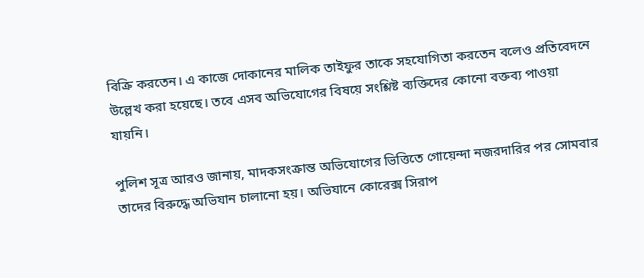বিক্রি করতেন। এ কাজে দোকানের মালিক তাইফুর তাকে সহযোগিতা করতেন বলেও প্রতিবেদনে উল্লেখ করা হয়েছে। তবে এসব অভিযোগের বিষয়ে সংশ্লিষ্ট ব্যক্তিদের কোনো বক্তব্য পাওয়া যায়নি।

পুলিশ সূত্র আরও জানায়, মাদকসংক্রান্ত অভিযোগের ভিত্তিতে গোয়েন্দা নজরদারির পর সোমবার তাদের বিরুদ্ধে অভিযান চালানো হয়। অভিযানে কোরেক্স সিরাপ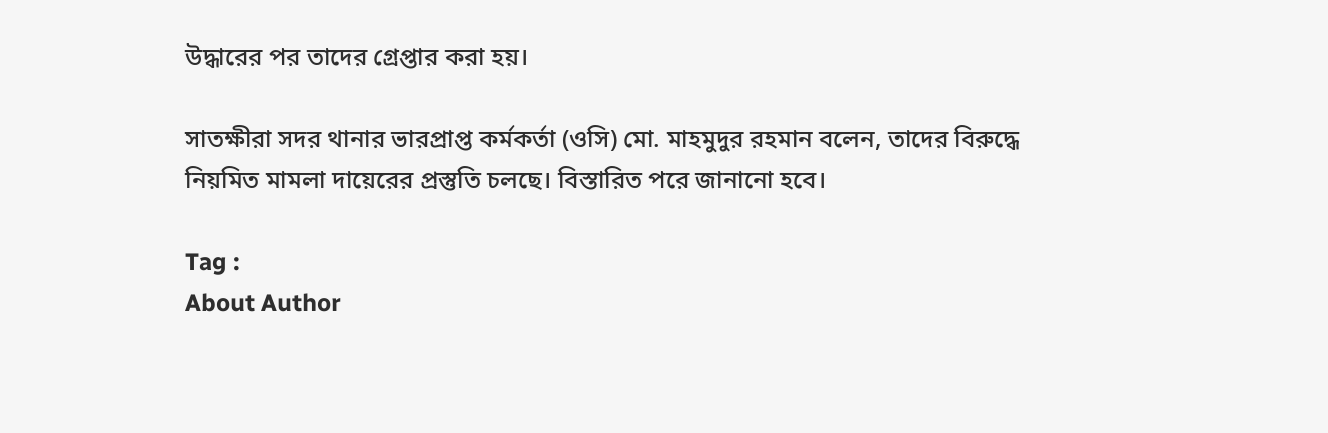উদ্ধারের পর তাদের গ্রেপ্তার করা হয়।

সাতক্ষীরা সদর থানার ভারপ্রাপ্ত কর্মকর্তা (ওসি) মো. মাহমুদুর রহমান বলেন, তাদের বিরুদ্ধে নিয়মিত মামলা দায়েরের প্রস্তুতি চলছে। বিস্তারিত পরে জানানো হবে।

Tag :
About Author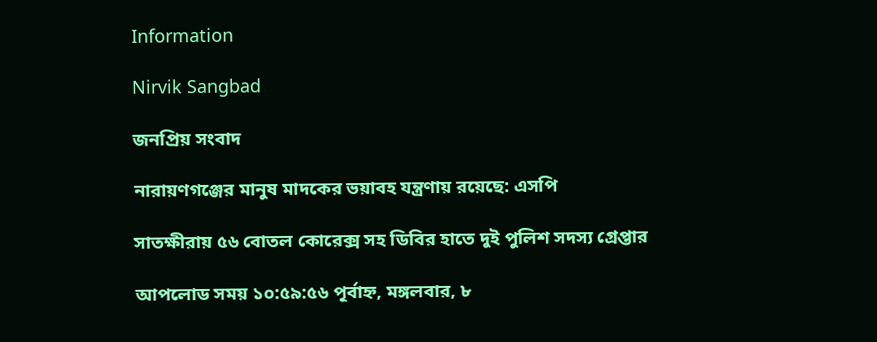Information

Nirvik Sangbad

জনপ্রিয় সংবাদ

নারায়ণগঞ্জের মানুষ মাদকের ভয়াবহ যন্ত্রণায় রয়েছে: এসপি

সাতক্ষীরায় ৫৬ বোতল কোরেক্স সহ ডিবির হাতে দুই পুলিশ সদস্য গ্রেপ্তার

আপলোড সময় ১০:৫৯:৫৬ পূর্বাহ্ন, মঙ্গলবার, ৮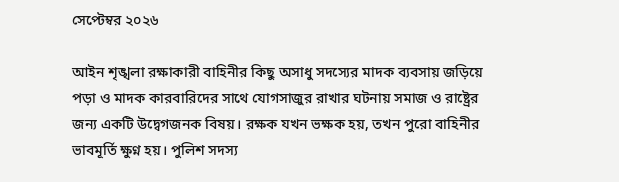সেপ্টেম্বর ২০২৬

আইন শৃঙ্খলা রক্ষাকারী বাহিনীর কিছু অসাধু সদস্যের মাদক ব্যবসায় জড়িয়ে পড়া ও মাদক কারবারিদের সাথে যোগসাজুর রাখার ঘটনায় সমাজ ও রাষ্ট্রের জন্য একটি উদ্বেগজনক বিষয়। রক্ষক যখন ভক্ষক হয়, তখন পুরো বাহিনীর ভাবমূর্তি ক্ষুণ্ন হয়। পুলিশ সদস্য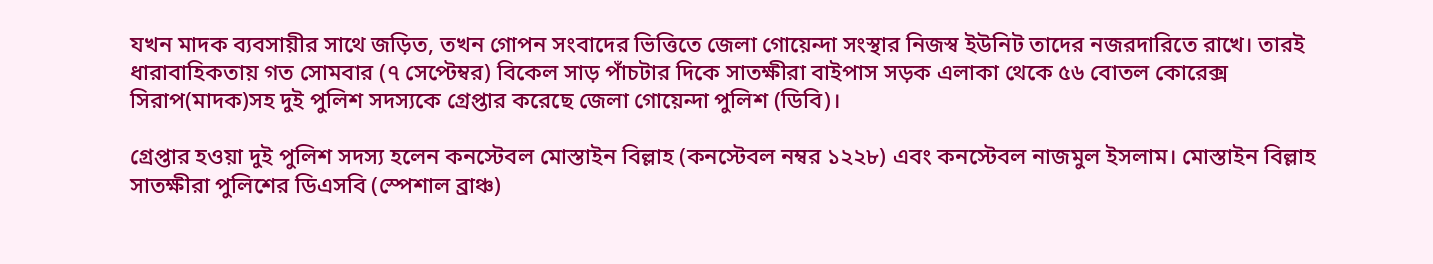যখন মাদক ব্যবসায়ীর সাথে জড়িত, তখন গোপন সংবাদের ভিত্তিতে জেলা গোয়েন্দা সংস্থার নিজস্ব ইউনিট তাদের নজরদারিতে রাখে। তার‌ই ধারাবাহিকতায় গত সোমবার (৭ সেপ্টেম্বর) বিকেল সাড় পাঁচটার দিকে সাতক্ষীরা বাইপাস সড়ক এলাকা থেকে ৫৬ বোতল কোরেক্স সিরাপ(মাদক)সহ দুই পুলিশ সদস্যকে গ্রেপ্তার করেছে জেলা গোয়েন্দা পুলিশ (ডিবি)।

গ্রেপ্তার হওয়া দুই পুলিশ সদস্য হলেন কনস্টেবল মোস্তাইন বিল্লাহ (কনস্টেবল নম্বর ১২২৮) এবং কনস্টেবল নাজমুল ইসলাম। মোস্তাইন বিল্লাহ সাতক্ষীরা পুলিশের ডিএসবি (স্পেশাল ব্রাঞ্চ)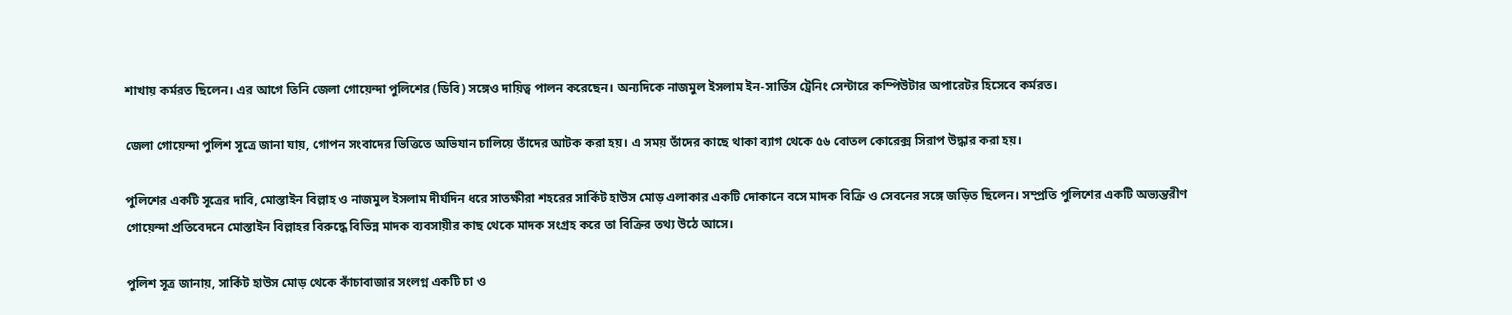শাখায় কর্মরত ছিলেন। এর আগে তিনি জেলা গোয়েন্দা পুলিশের (ডিবি) সঙ্গেও দায়িত্ব পালন করেছেন। অন্যদিকে নাজমুল ইসলাম ইন-সার্ভিস ট্রেনিং সেন্টারে কম্পিউটার অপারেটর হিসেবে কর্মরত।

জেলা গোয়েন্দা পুলিশ সূত্রে জানা যায়, গোপন সংবাদের ভিত্তিতে অভিযান চালিয়ে তাঁদের আটক করা হয়। এ সময় তাঁদের কাছে থাকা ব্যাগ থেকে ৫৬ বোতল কোরেক্স সিরাপ উদ্ধার করা হয়।

পুলিশের একটি সূত্রের দাবি, মোস্তাইন বিল্লাহ ও নাজমুল ইসলাম দীর্ঘদিন ধরে সাতক্ষীরা শহরের সার্কিট হাউস মোড় এলাকার একটি দোকানে বসে মাদক বিক্রি ও সেবনের সঙ্গে জড়িত ছিলেন। সম্প্রতি পুলিশের একটি অভ্যন্তরীণ গোয়েন্দা প্রতিবেদনে মোস্তাইন বিল্লাহর বিরুদ্ধে বিভিন্ন মাদক ব্যবসায়ীর কাছ থেকে মাদক সংগ্রহ করে তা বিক্রির তথ্য উঠে আসে।

পুলিশ সূত্র জানায়, সার্কিট হাউস মোড় থেকে কাঁচাবাজার সংলগ্ন একটি চা ও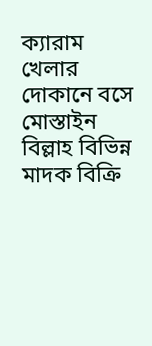ক্যারাম খেলার দোকানে বসে মোস্তাইন বিল্লাহ বিভিন্ন মাদক বিক্রি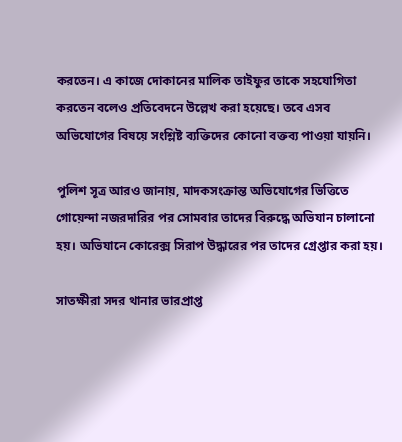করতেন। এ কাজে দোকানের মালিক তাইফুর তাকে সহযোগিতা করতেন বলেও প্রতিবেদনে উল্লেখ করা হয়েছে। তবে এসব অভিযোগের বিষয়ে সংশ্লিষ্ট ব্যক্তিদের কোনো বক্তব্য পাওয়া যায়নি।

পুলিশ সূত্র আরও জানায়, মাদকসংক্রান্ত অভিযোগের ভিত্তিতে গোয়েন্দা নজরদারির পর সোমবার তাদের বিরুদ্ধে অভিযান চালানো হয়। অভিযানে কোরেক্স সিরাপ উদ্ধারের পর তাদের গ্রেপ্তার করা হয়।

সাতক্ষীরা সদর থানার ভারপ্রাপ্ত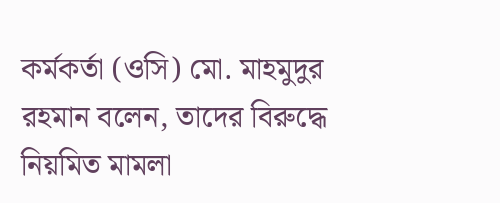কর্মকর্তা (ওসি) মো. মাহমুদুর রহমান বলেন, তাদের বিরুদ্ধে নিয়মিত মামলা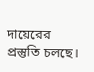দায়েরের প্রস্তুতি চলছে।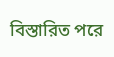বিস্তারিত পরে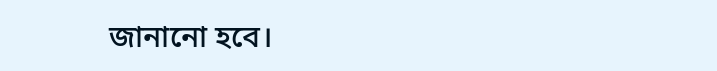জানানো হবে।